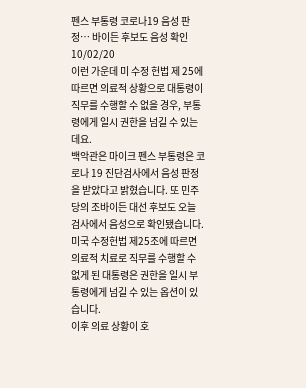펜스 부통령 코로나19 음성 판정… 바이든 후보도 음성 확인
10/02/20
이런 가운데 미 수정 헌법 제 25에 따르면 의료적 상황으로 대통령이 직무를 수행할 수 없을 경우, 부통령에게 일시 권한을 넘길 수 있는데요.
백악관은 마이크 펜스 부통령은 코로나 19 진단검사에서 음성 판정을 받았다고 밝혔습니다. 또 민주당의 조바이든 대선 후보도 오늘 검사에서 음성으로 확인됐습니다.
미국 수정헌법 제25조에 따르면 의료적 치료로 직무를 수행할 수 없게 된 대통령은 권한을 일시 부통령에게 넘길 수 있는 옵션이 있습니다.
이후 의료 상황이 호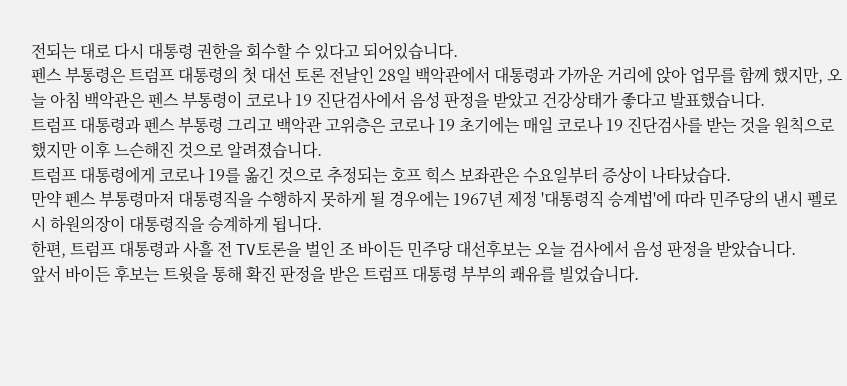전되는 대로 다시 대통령 권한을 회수할 수 있다고 되어있습니다.
펜스 부통령은 트럼프 대통령의 첫 대선 토론 전날인 28일 백악관에서 대통령과 가까운 거리에 앉아 업무를 함께 했지만, 오늘 아침 백악관은 펜스 부통령이 코로나 19 진단검사에서 음성 판정을 받았고 건강상태가 좋다고 발표했습니다.
트럼프 대통령과 펜스 부통령 그리고 백악관 고위층은 코로나 19 초기에는 매일 코로나 19 진단검사를 받는 것을 원칙으로 했지만 이후 느슨해진 것으로 알려졌습니다.
트럼프 대통령에게 코로나 19를 옮긴 것으로 추정되는 호프 힉스 보좌관은 수요일부터 증상이 나타났습다.
만약 펜스 부통령마저 대통령직을 수행하지 못하게 될 경우에는 1967년 제정 '대통령직 승계법'에 따라 민주당의 낸시 펠로시 하원의장이 대통령직을 승계하게 됩니다.
한편, 트럼프 대통령과 사흘 전 TV토론을 벌인 조 바이든 민주당 대선후보는 오늘 검사에서 음성 판정을 받았습니다.
앞서 바이든 후보는 트윗을 통해 확진 판정을 받은 트럼프 대통령 부부의 쾌유를 빌었습니다.